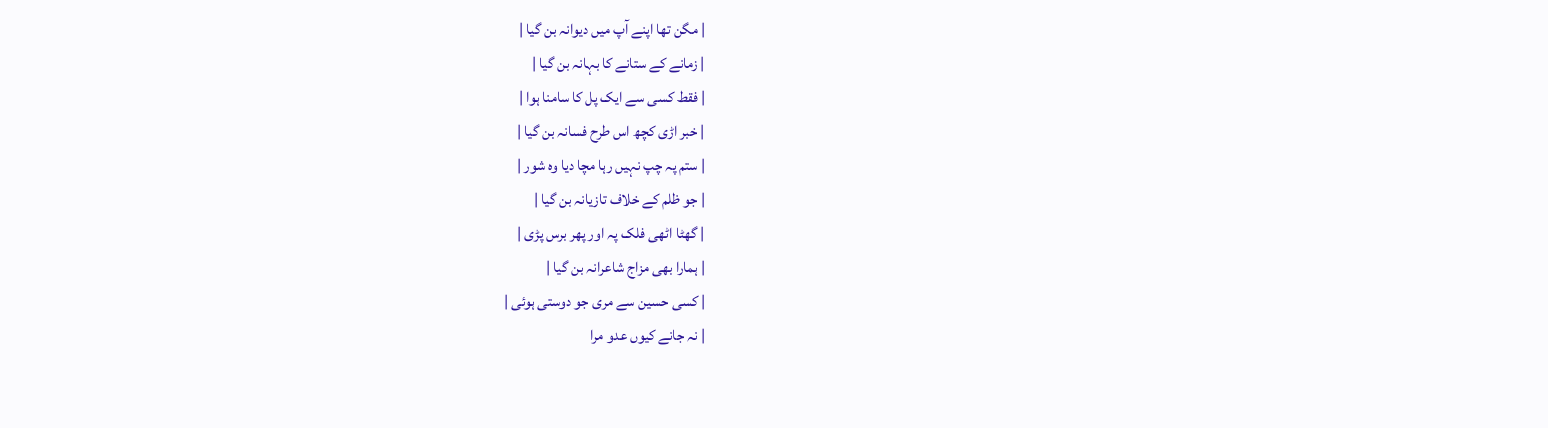| مگن تھا اپنے آپ میں دیوانہ بن گیا |
| زمانے کے ستانے کا بہانہ بن گیا |
| فقط کسی سے ایک پل کا سامنا ہوا |
| خبر اڑی کچھ اس طرح فسانہ بن گیا |
| ستم پہ چپ نہیں رہا مچا دیا وہ شور |
| جو ظلم کے خلاف تازیانہ بن گیا |
| گھٹا اٹھی فلک پہ اور پھر برس پڑی |
| ہمارا بھی مزاج شاعرانہ بن گیا |
| کسی حسین سے مری جو دوستی ہوئی |
| نہ جانے کیوں عدو مرا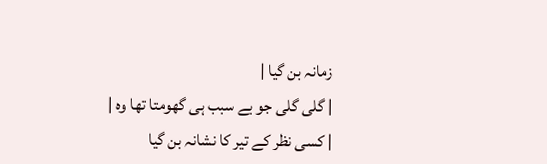زمانہ بن گیا |
| گلی گلی جو بے سبب ہی گھومتا تھا وہ |
| کسی نظر کے تیر کا نشانہ بن گیا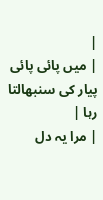|
| میں پائی پائی پیار کی سنبھالتا رہا |
| مرا یہ دل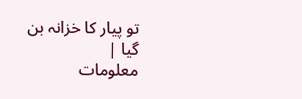تو پیار کا خزانہ بن گیا |
معلومات